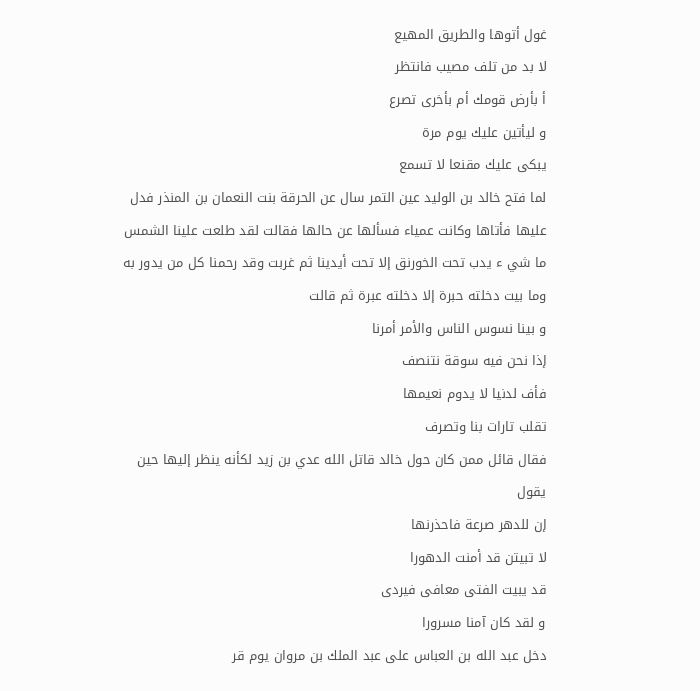غول أتوها والطريق المهيع
لا بد من تلف مصيب فانتظر
أ بأرض قومك أم بأخرى تصرع
و ليأتين عليك يوم مرة
يبكى عليك مقنعا لا تسمع
لما فتح خالد بن الوليد عين التمر سال عن الحرقة بنت النعمان بن المنذر فدل عليها فأتاها وكانت عمياء فسألها عن حالها فقالت لقد طلعت علينا الشمس ما شي ء يدب تحت الخورنق إلا تحت أيدينا ثم غربت وقد رحمنا كل من يدور به وما بيت دخلته حبرة إلا دخلته عبرة ثم قالت
و بينا نسوس الناس والأمر أمرنا
إذا نحن فيه سوقة نتنصف
فأف لدنيا لا يدوم نعيمها
تقلب تارات بنا وتصرف
فقال قائل ممن كان حول خالد قاتل الله عدي بن زيد لكأنه ينظر إليها حين يقول
إن للدهر صرعة فاحذرنها
لا تبيتن قد أمنت الدهورا
قد يبيت الفتى معافى فيردى
و لقد كان آمنا مسرورا
دخل عبد الله بن العباس على عبد الملك بن مروان يوم قر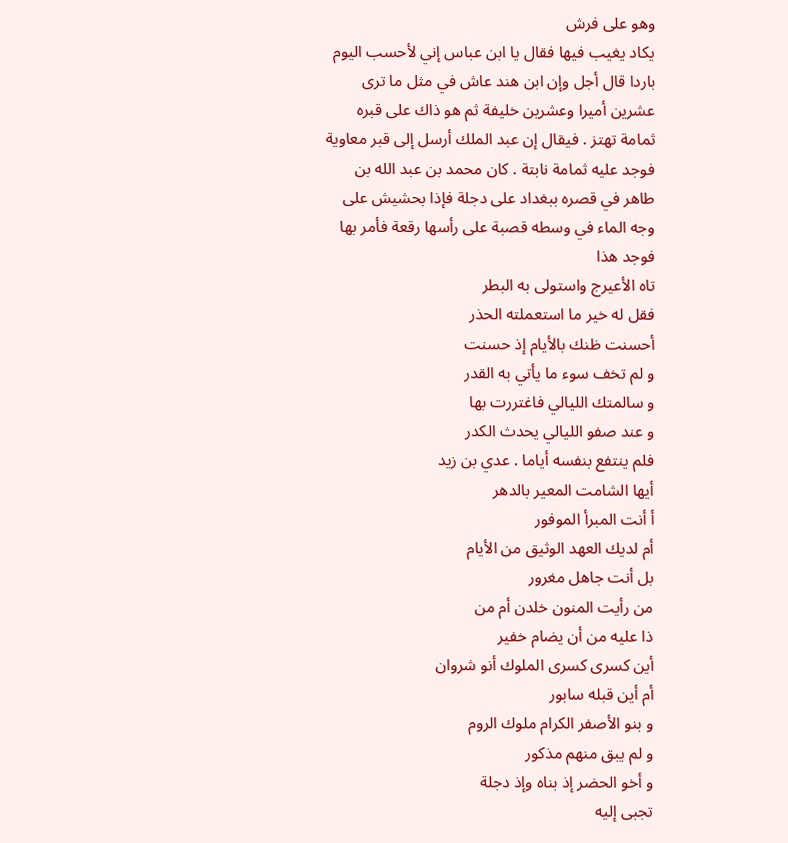وهو على فرش
يكاد يغيب فيها فقال يا ابن عباس إني لأحسب اليوم باردا قال أجل وإن ابن هند عاش في مثل ما ترى عشرين أميرا وعشرين خليفة ثم هو ذاك على قبره ثمامة تهتز . فيقال إن عبد الملك أرسل إلى قبر معاوية فوجد عليه ثمامة نابتة . كان محمد بن عبد الله بن طاهر في قصره ببغداد على دجلة فإذا بحشيش على وجه الماء في وسطه قصبة على رأسها رقعة فأمر بها فوجد هذا
تاه الأعيرج واستولى به البطر
فقل له خير ما استعملته الحذر
أحسنت ظنك بالأيام إذ حسنت
و لم تخف سوء ما يأتي به القدر
و سالمتك الليالي فاغتررت بها
و عند صفو الليالي يحدث الكدر
فلم ينتفع بنفسه أياما . عدي بن زيد
أيها الشامت المعير بالدهر
أ أنت المبرأ الموفور
أم لديك العهد الوثيق من الأيام
بل أنت جاهل مغرور
من رأيت المنون خلدن أم من
ذا عليه من أن يضام خفير
أين كسرى كسرى الملوك أنو شروان
أم أين قبله سابور
و بنو الأصفر الكرام ملوك الروم
و لم يبق منهم مذكور
و أخو الحضر إذ بناه وإذ دجلة
تجبى إليه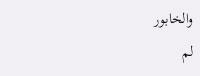والخابور
لم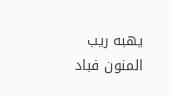يهبه ريب المنون فباد